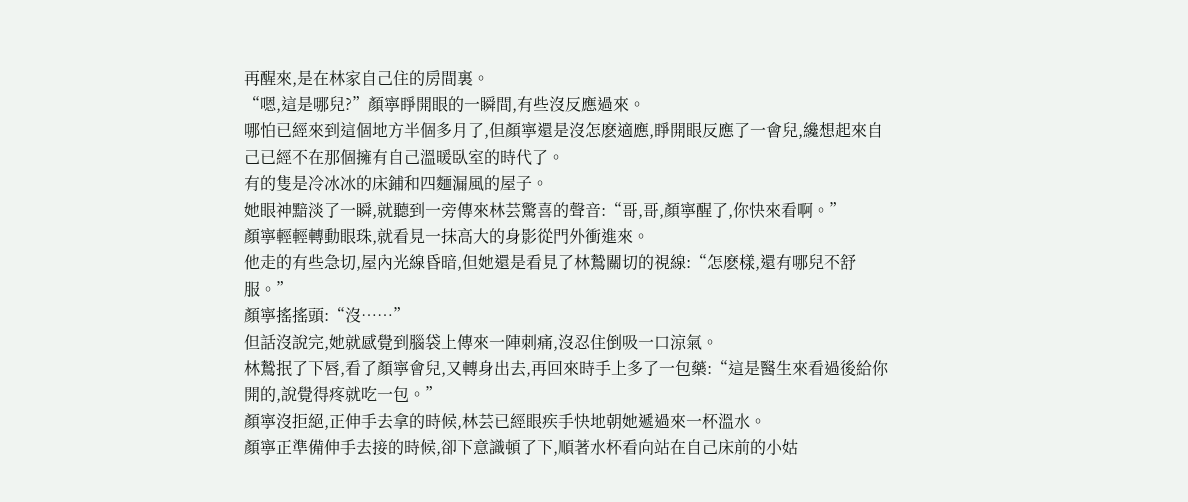再醒來,是在林家自己住的房間裏。
“嗯,這是哪兒?”顏寧睜開眼的一瞬間,有些沒反應過來。
哪怕已經來到這個地方半個多月了,但顏寧還是沒怎麽適應,睜開眼反應了一會兒,纔想起來自己已經不在那個擁有自己溫暖臥室的時代了。
有的隻是冷冰冰的床鋪和四麵漏風的屋子。
她眼神黯淡了一瞬,就聽到一旁傳來林芸驚喜的聲音:“哥,哥,顏寧醒了,你快來看啊。”
顏寧輕輕轉動眼珠,就看見一抹高大的身影從門外衝進來。
他走的有些急切,屋內光線昏暗,但她還是看見了林鷙關切的視線:“怎麽樣,還有哪兒不舒服。”
顏寧搖搖頭:“沒……”
但話沒說完,她就感覺到腦袋上傳來一陣刺痛,沒忍住倒吸一口涼氣。
林鷙抿了下唇,看了顏寧會兒,又轉身出去,再回來時手上多了一包藥:“這是醫生來看過後給你開的,說覺得疼就吃一包。”
顏寧沒拒絕,正伸手去拿的時候,林芸已經眼疾手快地朝她遞過來一杯溫水。
顏寧正準備伸手去接的時候,卻下意識頓了下,順著水杯看向站在自己床前的小姑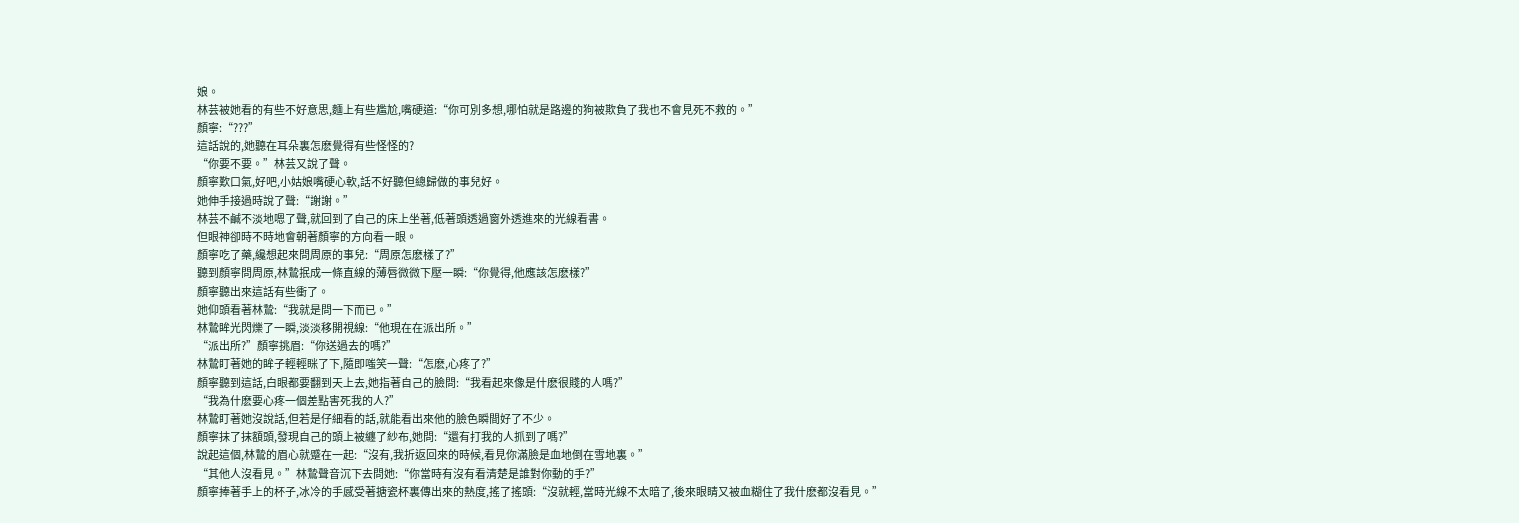娘。
林芸被她看的有些不好意思,麵上有些尷尬,嘴硬道:“你可別多想,哪怕就是路邊的狗被欺負了我也不會見死不救的。”
顏寧:“???”
這話說的,她聽在耳朵裏怎麽覺得有些怪怪的?
“你要不要。”林芸又說了聲。
顏寧歎口氣,好吧,小姑娘嘴硬心軟,話不好聽但總歸做的事兒好。
她伸手接過時說了聲:“謝謝。”
林芸不鹹不淡地嗯了聲,就回到了自己的床上坐著,低著頭透過窗外透進來的光線看書。
但眼神卻時不時地會朝著顏寧的方向看一眼。
顏寧吃了藥,纔想起來問周原的事兒:“周原怎麽樣了?”
聽到顏寧問周原,林鷙抿成一條直線的薄唇微微下壓一瞬:“你覺得,他應該怎麽樣?”
顏寧聽出來這話有些衝了。
她仰頭看著林鷙:“我就是問一下而已。”
林鷙眸光閃爍了一瞬,淡淡移開視線:“他現在在派出所。”
“派出所?”顏寧挑眉:“你送過去的嗎?”
林鷙盯著她的眸子輕輕眯了下,隨即嗤笑一聲:“怎麽,心疼了?”
顏寧聽到這話,白眼都要翻到天上去,她指著自己的臉問:“我看起來像是什麽很賤的人嗎?”
“我為什麽要心疼一個差點害死我的人?”
林鷙盯著她沒說話,但若是仔細看的話,就能看出來他的臉色瞬間好了不少。
顏寧抹了抹額頭,發現自己的頭上被纏了紗布,她問:“還有打我的人抓到了嗎?”
說起這個,林鷙的眉心就蹙在一起:“沒有,我折返回來的時候,看見你滿臉是血地倒在雪地裏。”
“其他人沒看見。”林鷙聲音沉下去問她:“你當時有沒有看清楚是誰對你動的手?”
顏寧捧著手上的杯子,冰冷的手感受著搪瓷杯裏傳出來的熱度,搖了搖頭:“沒就輕,當時光線不太暗了,後來眼睛又被血糊住了我什麽都沒看見。”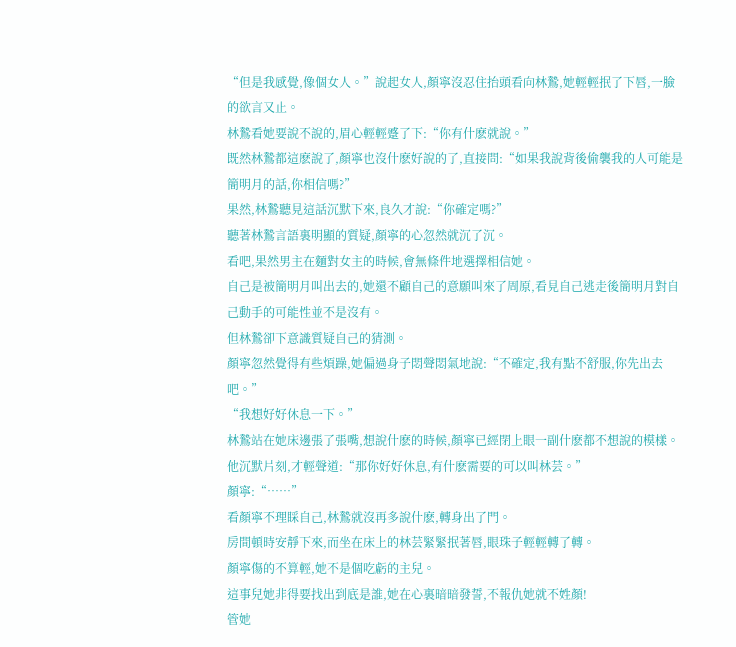“但是我感覺,像個女人。”說起女人,顏寧沒忍住抬頭看向林鷙,她輕輕抿了下唇,一臉的欲言又止。
林鷙看她要說不說的,眉心輕輕蹙了下:“你有什麽就說。”
既然林鷙都這麽說了,顏寧也沒什麽好說的了,直接問:“如果我說背後偷襲我的人可能是簡明月的話,你相信嗎?”
果然,林鷙聽見這話沉默下來,良久才說:“你確定嗎?”
聽著林鷙言語裏明顯的質疑,顏寧的心忽然就沉了沉。
看吧,果然男主在麵對女主的時候,會無條件地選擇相信她。
自己是被簡明月叫出去的,她還不顧自己的意願叫來了周原,看見自己逃走後簡明月對自己動手的可能性並不是沒有。
但林鷙卻下意識質疑自己的猜測。
顏寧忽然覺得有些煩躁,她偏過身子悶聲悶氣地說:“不確定,我有點不舒服,你先出去吧。”
“我想好好休息一下。”
林鷙站在她床邊張了張嘴,想說什麽的時候,顏寧已經閉上眼一副什麽都不想說的模樣。
他沉默片刻,才輕聲道:“那你好好休息,有什麽需要的可以叫林芸。”
顏寧:“……”
看顏寧不理睬自己,林鷙就沒再多說什麽,轉身出了門。
房間頓時安靜下來,而坐在床上的林芸緊緊抿著唇,眼珠子輕輕轉了轉。
顏寧傷的不算輕,她不是個吃虧的主兒。
這事兒她非得要找出到底是誰,她在心裏暗暗發誓,不報仇她就不姓顏!
管她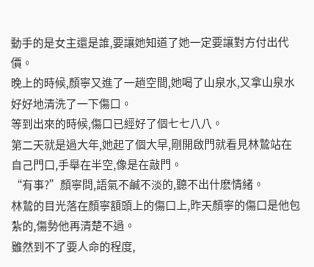動手的是女主還是誰,要讓她知道了她一定要讓對方付出代價。
晚上的時候,顏寧又進了一趟空間,她喝了山泉水,又拿山泉水好好地清洗了一下傷口。
等到出來的時候,傷口已經好了個七七八八。
第二天就是過大年,她起了個大早,剛開啟門就看見林鷙站在自己門口,手舉在半空,像是在敲門。
“有事?”顏寧問,語氣不鹹不淡的,聽不出什麽情緒。
林鷙的目光落在顏寧額頭上的傷口上,昨天顏寧的傷口是他包紮的,傷勢他再清楚不過。
雖然到不了要人命的程度,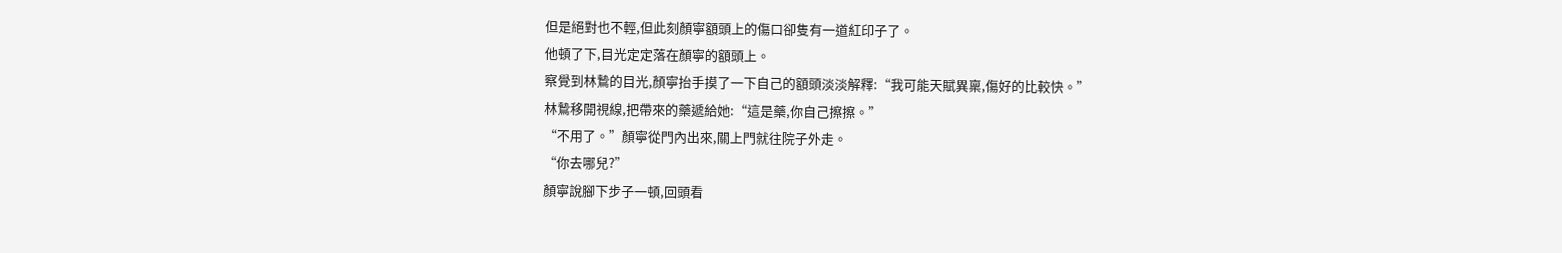但是絕對也不輕,但此刻顏寧額頭上的傷口卻隻有一道紅印子了。
他頓了下,目光定定落在顏寧的額頭上。
察覺到林鷙的目光,顏寧抬手摸了一下自己的額頭淡淡解釋:“我可能天賦異稟,傷好的比較快。”
林鷙移開視線,把帶來的藥遞給她:“這是藥,你自己擦擦。”
“不用了。”顏寧從門內出來,關上門就往院子外走。
“你去哪兒?”
顏寧說腳下步子一頓,回頭看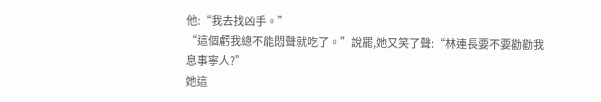他:“我去找凶手。”
“這個虧我總不能悶聲就吃了。”說罷,她又笑了聲:“林連長要不要勸勸我息事寧人?”
她這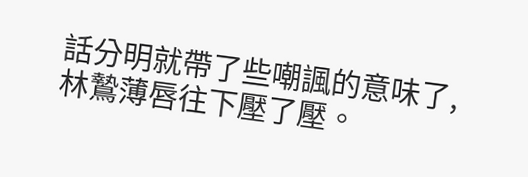話分明就帶了些嘲諷的意味了,林鷙薄唇往下壓了壓。